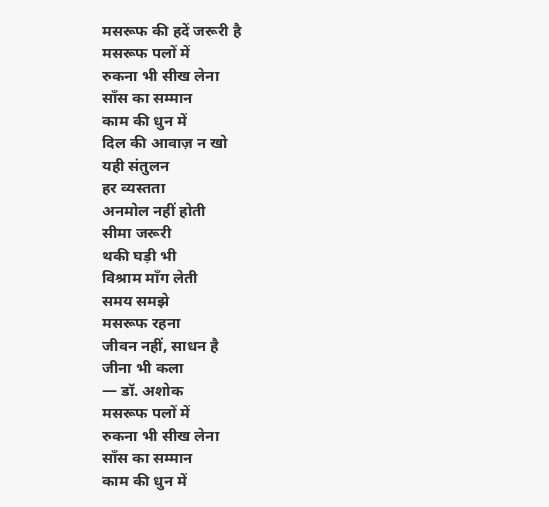मसरूफ की हदें जरूरी है
मसरूफ पलों में
रुकना भी सीख लेना
साँस का सम्मान
काम की धुन में
दिल की आवाज़ न खो
यही संतुलन
हर व्यस्तता
अनमोल नहीं होती
सीमा जरूरी
थकी घड़ी भी
विश्राम माँग लेती
समय समझे
मसरूफ रहना
जीवन नहीं, साधन है
जीना भी कला
— डॉ. अशोक
मसरूफ पलों में
रुकना भी सीख लेना
साँस का सम्मान
काम की धुन में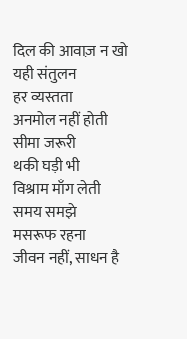दिल की आवाज़ न खो
यही संतुलन
हर व्यस्तता
अनमोल नहीं होती
सीमा जरूरी
थकी घड़ी भी
विश्राम माँग लेती
समय समझे
मसरूफ रहना
जीवन नहीं, साधन है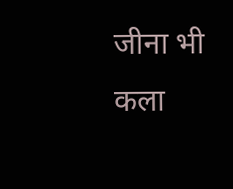जीना भी कला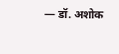— डॉ. अशोक